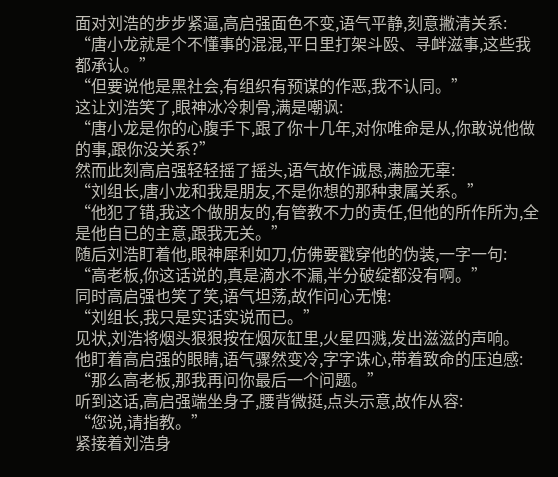面对刘浩的步步紧逼,高启强面色不变,语气平静,刻意撇清关系:
“唐小龙就是个不懂事的混混,平日里打架斗殴、寻衅滋事,这些我都承认。”
“但要说他是黑社会,有组织有预谋的作恶,我不认同。”
这让刘浩笑了,眼神冰冷刺骨,满是嘲讽:
“唐小龙是你的心腹手下,跟了你十几年,对你唯命是从,你敢说他做的事,跟你没关系?”
然而此刻高启强轻轻摇了摇头,语气故作诚恳,满脸无辜:
“刘组长,唐小龙和我是朋友,不是你想的那种隶属关系。”
“他犯了错,我这个做朋友的,有管教不力的责任,但他的所作所为,全是他自已的主意,跟我无关。”
随后刘浩盯着他,眼神犀利如刀,仿佛要戳穿他的伪装,一字一句:
“高老板,你这话说的,真是滴水不漏,半分破绽都没有啊。”
同时高启强也笑了笑,语气坦荡,故作问心无愧:
“刘组长,我只是实话实说而已。”
见状,刘浩将烟头狠狠按在烟灰缸里,火星四溅,发出滋滋的声响。
他盯着高启强的眼睛,语气骤然变冷,字字诛心,带着致命的压迫感:
“那么高老板,那我再问你最后一个问题。”
听到这话,高启强端坐身子,腰背微挺,点头示意,故作从容:
“您说,请指教。”
紧接着刘浩身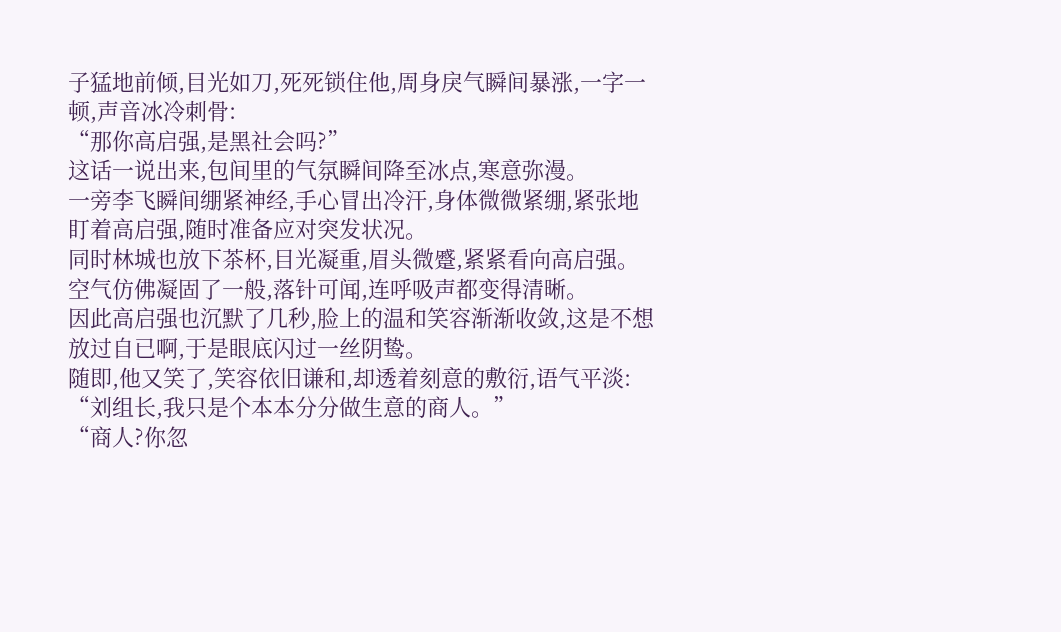子猛地前倾,目光如刀,死死锁住他,周身戾气瞬间暴涨,一字一顿,声音冰冷刺骨:
“那你高启强,是黑社会吗?”
这话一说出来,包间里的气氛瞬间降至冰点,寒意弥漫。
一旁李飞瞬间绷紧神经,手心冒出冷汗,身体微微紧绷,紧张地盯着高启强,随时准备应对突发状况。
同时林城也放下茶杯,目光凝重,眉头微蹙,紧紧看向高启强。
空气仿佛凝固了一般,落针可闻,连呼吸声都变得清晰。
因此高启强也沉默了几秒,脸上的温和笑容渐渐收敛,这是不想放过自已啊,于是眼底闪过一丝阴鸷。
随即,他又笑了,笑容依旧谦和,却透着刻意的敷衍,语气平淡:
“刘组长,我只是个本本分分做生意的商人。”
“商人?你忽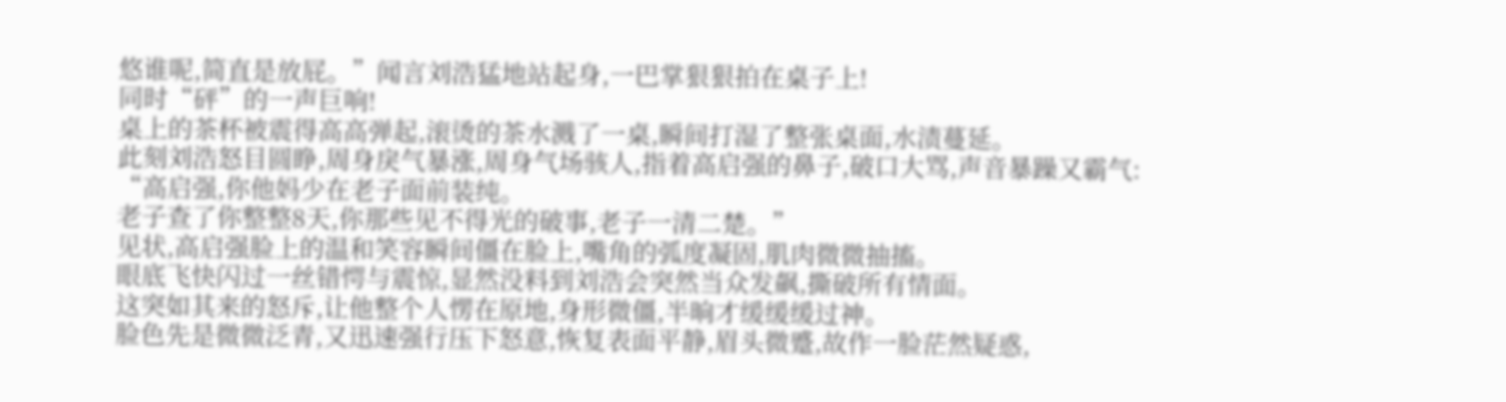悠谁呢,简直是放屁。”闻言刘浩猛地站起身,一巴掌狠狠拍在桌子上!
同时“砰”的一声巨响!
桌上的茶杯被震得高高弹起,滚烫的茶水溅了一桌,瞬间打湿了整张桌面,水渍蔓延。
此刻刘浩怒目圆睁,周身戾气暴涨,周身气场骇人,指着高启强的鼻子,破口大骂,声音暴躁又霸气:
“高启强,你他妈少在老子面前装纯。
老子查了你整整8天,你那些见不得光的破事,老子一清二楚。”
见状,高启强脸上的温和笑容瞬间僵在脸上,嘴角的弧度凝固,肌肉微微抽搐。
眼底飞快闪过一丝错愕与震惊,显然没料到刘浩会突然当众发飙,撕破所有情面。
这突如其来的怒斥,让他整个人愣在原地,身形微僵,半晌才缓缓缓过神。
脸色先是微微泛青,又迅速强行压下怒意,恢复表面平静,眉头微蹙,故作一脸茫然疑惑,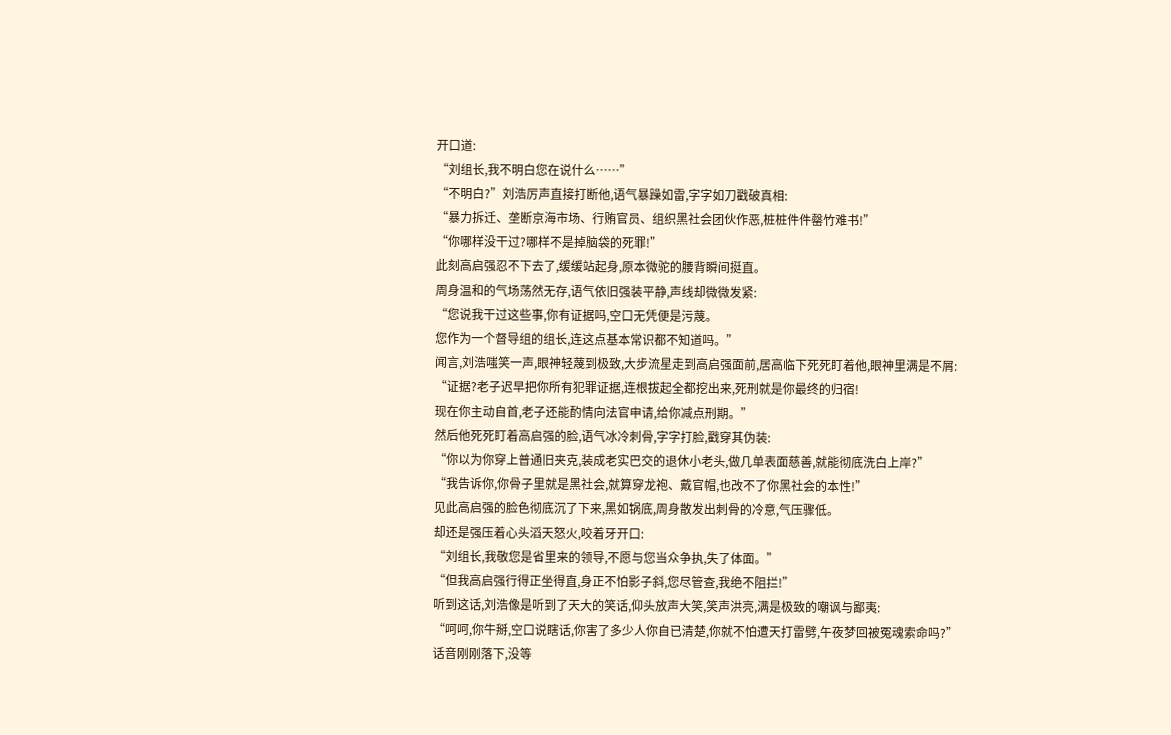开口道:
“刘组长,我不明白您在说什么……”
“不明白?”刘浩厉声直接打断他,语气暴躁如雷,字字如刀戳破真相:
“暴力拆迁、垄断京海市场、行贿官员、组织黑社会团伙作恶,桩桩件件罄竹难书!”
“你哪样没干过?哪样不是掉脑袋的死罪!”
此刻高启强忍不下去了,缓缓站起身,原本微驼的腰背瞬间挺直。
周身温和的气场荡然无存,语气依旧强装平静,声线却微微发紧:
“您说我干过这些事,你有证据吗,空口无凭便是污蔑。
您作为一个督导组的组长,连这点基本常识都不知道吗。”
闻言,刘浩嗤笑一声,眼神轻蔑到极致,大步流星走到高启强面前,居高临下死死盯着他,眼神里满是不屑:
“证据?老子迟早把你所有犯罪证据,连根拔起全都挖出来,死刑就是你最终的归宿!
现在你主动自首,老子还能酌情向法官申请,给你减点刑期。”
然后他死死盯着高启强的脸,语气冰冷刺骨,字字打脸,戳穿其伪装:
“你以为你穿上普通旧夹克,装成老实巴交的退休小老头,做几单表面慈善,就能彻底洗白上岸?”
“我告诉你,你骨子里就是黑社会,就算穿龙袍、戴官帽,也改不了你黑社会的本性!”
见此高启强的脸色彻底沉了下来,黑如锅底,周身散发出刺骨的冷意,气压骤低。
却还是强压着心头滔天怒火,咬着牙开口:
“刘组长,我敬您是省里来的领导,不愿与您当众争执,失了体面。”
“但我高启强行得正坐得直,身正不怕影子斜,您尽管查,我绝不阻拦!”
听到这话,刘浩像是听到了天大的笑话,仰头放声大笑,笑声洪亮,满是极致的嘲讽与鄙夷:
“呵呵,你牛掰,空口说瞎话,你害了多少人你自已清楚,你就不怕遭天打雷劈,午夜梦回被冤魂索命吗?”
话音刚刚落下,没等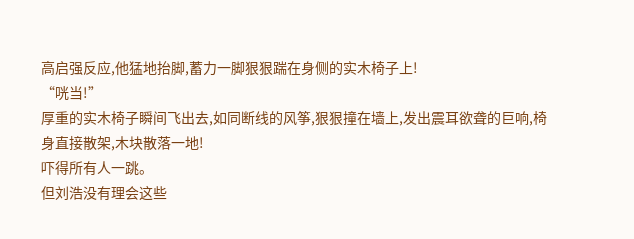高启强反应,他猛地抬脚,蓄力一脚狠狠踹在身侧的实木椅子上!
“咣当!”
厚重的实木椅子瞬间飞出去,如同断线的风筝,狠狠撞在墙上,发出震耳欲聋的巨响,椅身直接散架,木块散落一地!
吓得所有人一跳。
但刘浩没有理会这些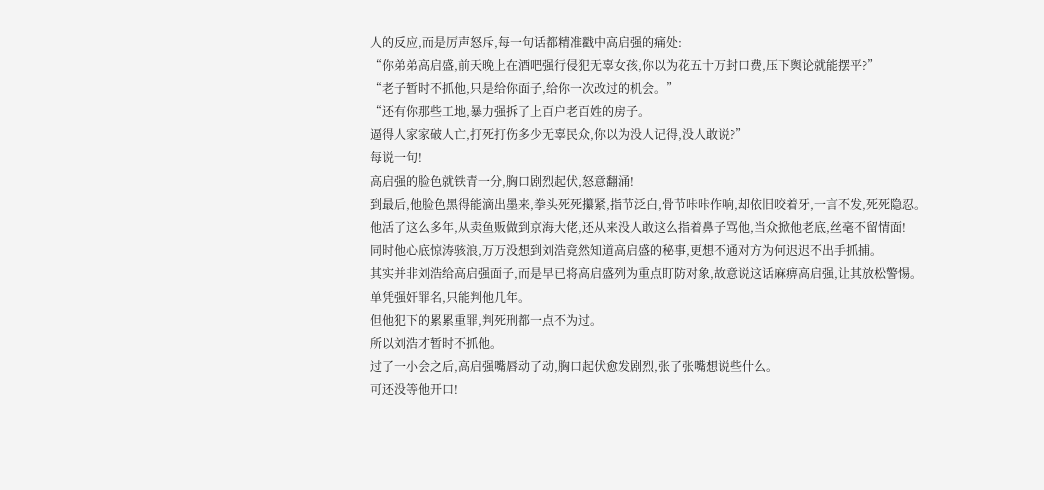人的反应,而是厉声怒斥,每一句话都精准戳中高启强的痛处:
“你弟弟高启盛,前天晚上在酒吧强行侵犯无辜女孩,你以为花五十万封口费,压下舆论就能摆平?”
“老子暂时不抓他,只是给你面子,给你一次改过的机会。”
“还有你那些工地,暴力强拆了上百户老百姓的房子。
逼得人家家破人亡,打死打伤多少无辜民众,你以为没人记得,没人敢说?”
每说一句!
高启强的脸色就铁青一分,胸口剧烈起伏,怒意翻涌!
到最后,他脸色黑得能滴出墨来,拳头死死攥紧,指节泛白,骨节咔咔作响,却依旧咬着牙,一言不发,死死隐忍。
他活了这么多年,从卖鱼贩做到京海大佬,还从来没人敢这么指着鼻子骂他,当众掀他老底,丝毫不留情面!
同时他心底惊涛骇浪,万万没想到刘浩竟然知道高启盛的秘事,更想不通对方为何迟迟不出手抓捕。
其实并非刘浩给高启强面子,而是早已将高启盛列为重点盯防对象,故意说这话麻痹高启强,让其放松警惕。
单凭强奸罪名,只能判他几年。
但他犯下的累累重罪,判死刑都一点不为过。
所以刘浩才暂时不抓他。
过了一小会之后,高启强嘴唇动了动,胸口起伏愈发剧烈,张了张嘴想说些什么。
可还没等他开口!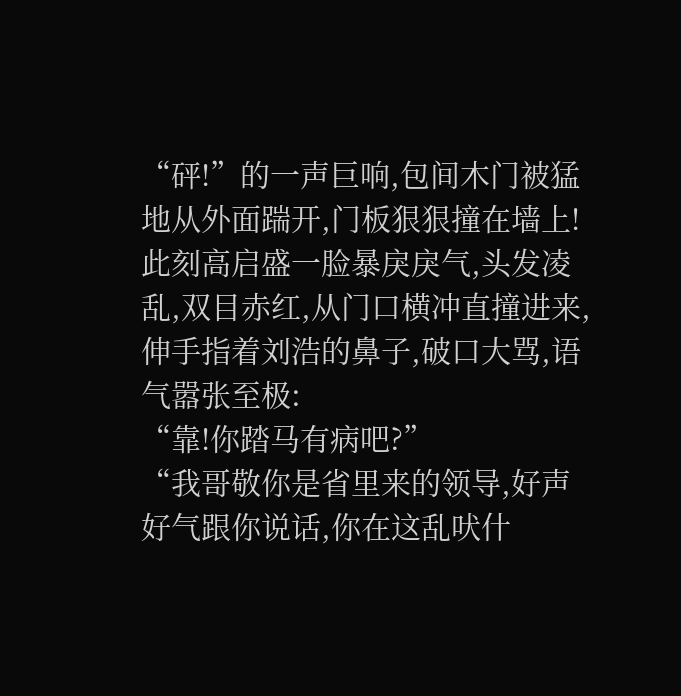“砰!”的一声巨响,包间木门被猛地从外面踹开,门板狠狠撞在墙上!
此刻高启盛一脸暴戾戾气,头发凌乱,双目赤红,从门口横冲直撞进来,伸手指着刘浩的鼻子,破口大骂,语气嚣张至极:
“靠!你踏马有病吧?”
“我哥敬你是省里来的领导,好声好气跟你说话,你在这乱吠什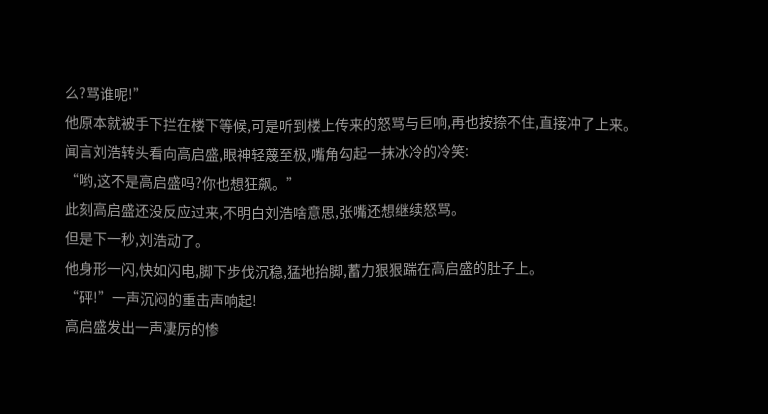么?骂谁呢!”
他原本就被手下拦在楼下等候,可是听到楼上传来的怒骂与巨响,再也按捺不住,直接冲了上来。
闻言刘浩转头看向高启盛,眼神轻蔑至极,嘴角勾起一抹冰冷的冷笑:
“哟,这不是高启盛吗?你也想狂飙。”
此刻高启盛还没反应过来,不明白刘浩啥意思,张嘴还想继续怒骂。
但是下一秒,刘浩动了。
他身形一闪,快如闪电,脚下步伐沉稳,猛地抬脚,蓄力狠狠踹在高启盛的肚子上。
“砰!”一声沉闷的重击声响起!
高启盛发出一声凄厉的惨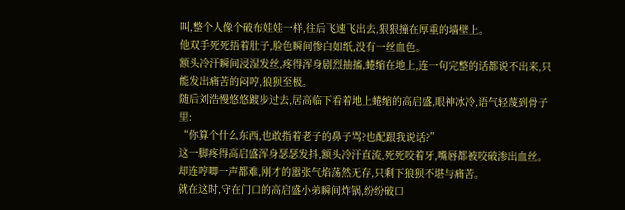叫,整个人像个破布娃娃一样,往后飞速飞出去,狠狠撞在厚重的墙壁上。
他双手死死捂着肚子,脸色瞬间惨白如纸,没有一丝血色。
额头冷汗瞬间浸湿发丝,疼得浑身剧烈抽搐,蜷缩在地上,连一句完整的话都说不出来,只能发出痛苦的闷哼,狼狈至极。
随后刘浩慢悠悠踱步过去,居高临下看着地上蜷缩的高启盛,眼神冰冷,语气轻蔑到骨子里:
“你算个什么东西,也敢指着老子的鼻子骂?也配跟我说话?”
这一脚疼得高启盛浑身瑟瑟发抖,额头冷汗直流,死死咬着牙,嘴唇都被咬破渗出血丝。
却连哼唧一声都难,刚才的嚣张气焰荡然无存,只剩下狼狈不堪与痛苦。
就在这时,守在门口的高启盛小弟瞬间炸锅,纷纷破口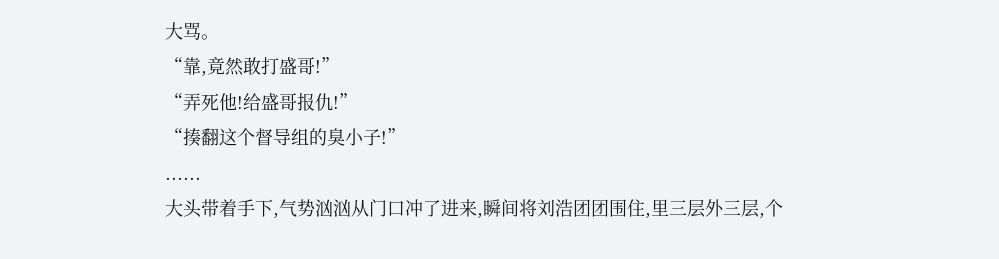大骂。
“靠,竟然敢打盛哥!”
“弄死他!给盛哥报仇!”
“揍翻这个督导组的臭小子!”
......
大头带着手下,气势汹汹从门口冲了进来,瞬间将刘浩团团围住,里三层外三层,个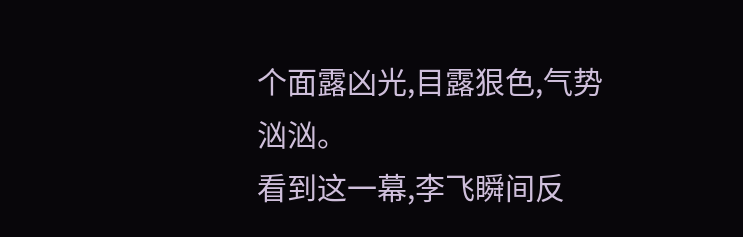个面露凶光,目露狠色,气势汹汹。
看到这一幕,李飞瞬间反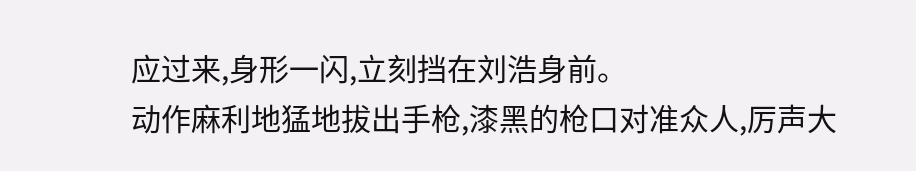应过来,身形一闪,立刻挡在刘浩身前。
动作麻利地猛地拔出手枪,漆黑的枪口对准众人,厉声大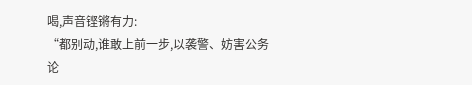喝,声音铿锵有力:
“都别动,谁敢上前一步,以袭警、妨害公务论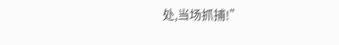处,当场抓捕!”